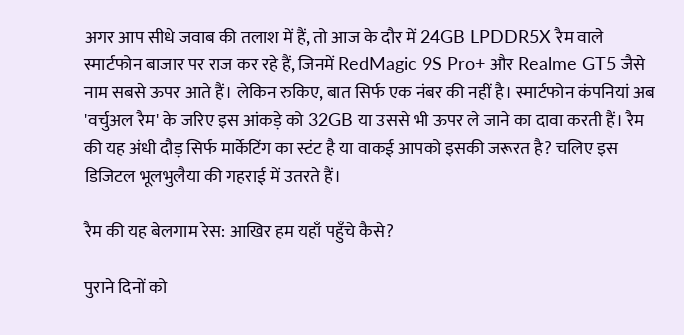अगर आप सीधे जवाब की तलाश में हैं, तो आज के दौर में 24GB LPDDR5X रैम वाले स्मार्टफोन बाजार पर राज कर रहे हैं, जिनमें RedMagic 9S Pro+ और Realme GT5 जैसे नाम सबसे ऊपर आते हैं। लेकिन रुकिए, बात सिर्फ एक नंबर की नहीं है। स्मार्टफोन कंपनियां अब 'वर्चुअल रैम' के जरिए इस आंकड़े को 32GB या उससे भी ऊपर ले जाने का दावा करती हैं। रैम की यह अंधी दौड़ सिर्फ मार्केटिंग का स्टंट है या वाकई आपको इसकी जरूरत है? चलिए इस डिजिटल भूलभुलैया की गहराई में उतरते हैं।

रैम की यह बेलगाम रेस: आखिर हम यहाँ पहुँचे कैसे?

पुराने दिनों को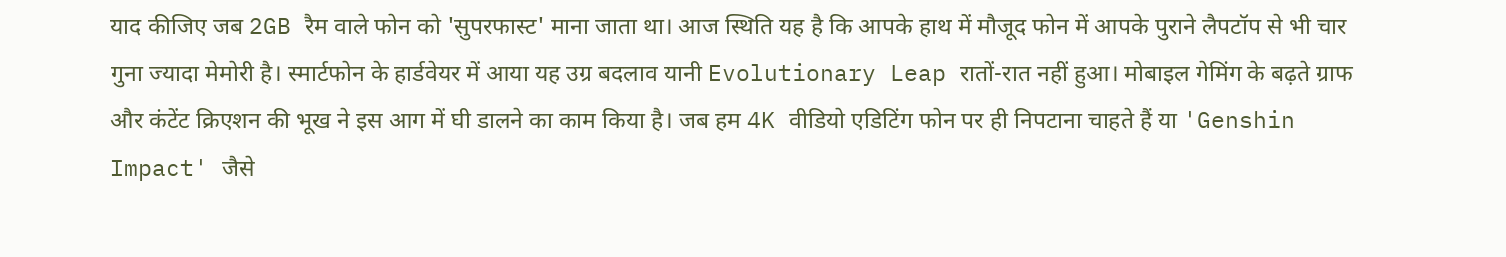याद कीजिए जब 2GB रैम वाले फोन को 'सुपरफास्ट' माना जाता था। आज स्थिति यह है कि आपके हाथ में मौजूद फोन में आपके पुराने लैपटॉप से भी चार गुना ज्यादा मेमोरी है। स्मार्टफोन के हार्डवेयर में आया यह उग्र बदलाव यानी Evolutionary Leap रातों-रात नहीं हुआ। मोबाइल गेमिंग के बढ़ते ग्राफ और कंटेंट क्रिएशन की भूख ने इस आग में घी डालने का काम किया है। जब हम 4K वीडियो एडिटिंग फोन पर ही निपटाना चाहते हैं या 'Genshin Impact' जैसे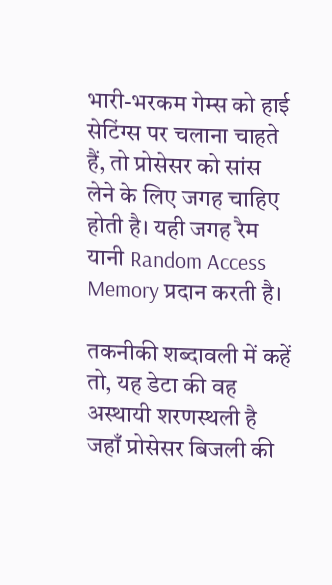भारी-भरकम गेम्स को हाई सेटिंग्स पर चलाना चाहते हैं, तो प्रोसेसर को सांस लेने के लिए जगह चाहिए होती है। यही जगह रैम यानी Random Access Memory प्रदान करती है।

तकनीकी शब्दावली में कहें तो, यह डेटा की वह अस्थायी शरणस्थली है जहाँ प्रोसेसर बिजली की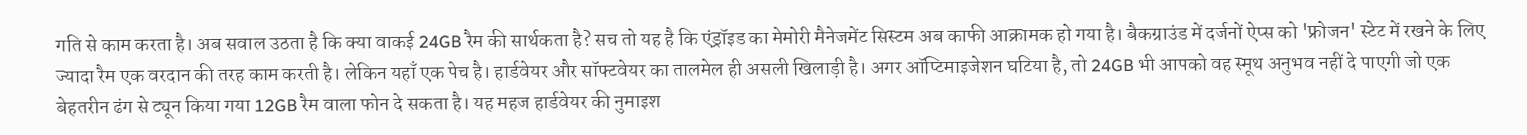गति से काम करता है। अब सवाल उठता है कि क्या वाकई 24GB रैम की सार्थकता है? सच तो यह है कि एंड्रॉइड का मेमोरी मैनेजमेंट सिस्टम अब काफी आक्रामक हो गया है। बैकग्राउंड में दर्जनों ऐप्स को 'फ्रोजन' स्टेट में रखने के लिए ज्यादा रैम एक वरदान की तरह काम करती है। लेकिन यहाँ एक पेच है। हार्डवेयर और सॉफ्टवेयर का तालमेल ही असली खिलाड़ी है। अगर ऑप्टिमाइजेशन घटिया है, तो 24GB भी आपको वह स्मूथ अनुभव नहीं दे पाएगी जो एक बेहतरीन ढंग से ट्यून किया गया 12GB रैम वाला फोन दे सकता है। यह महज हार्डवेयर की नुमाइश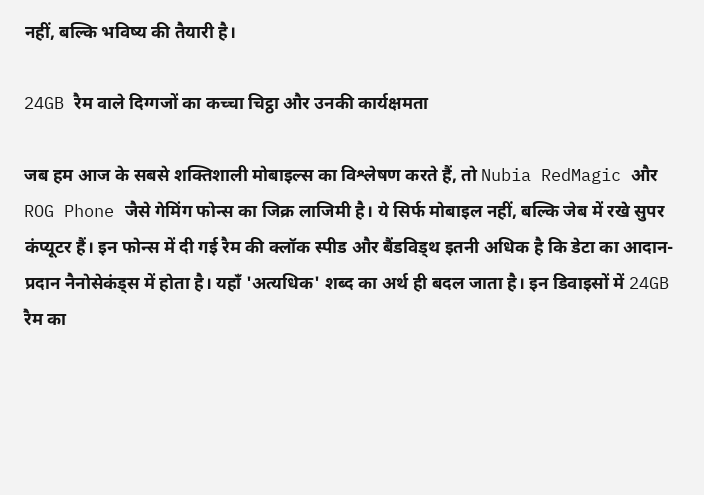नहीं, बल्कि भविष्य की तैयारी है।

24GB रैम वाले दिग्गजों का कच्चा चिट्ठा और उनकी कार्यक्षमता

जब हम आज के सबसे शक्तिशाली मोबाइल्स का विश्लेषण करते हैं, तो Nubia RedMagic और ROG Phone जैसे गेमिंग फोन्स का जिक्र लाजिमी है। ये सिर्फ मोबाइल नहीं, बल्कि जेब में रखे सुपर कंप्यूटर हैं। इन फोन्स में दी गई रैम की क्लॉक स्पीड और बैंडविड्थ इतनी अधिक है कि डेटा का आदान-प्रदान नैनोसेकंड्स में होता है। यहाँ 'अत्यधिक' शब्द का अर्थ ही बदल जाता है। इन डिवाइसों में 24GB रैम का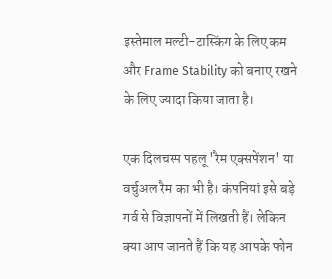इस्तेमाल मल्टी-टास्किंग के लिए कम और Frame Stability को बनाए रखने के लिए ज्यादा किया जाता है।

एक दिलचस्प पहलू 'रैम एक्सपेंशन' या वर्चुअल रैम का भी है। कंपनियां इसे बड़े गर्व से विज्ञापनों में लिखती हैं। लेकिन क्या आप जानते हैं कि यह आपके फोन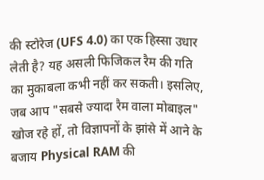की स्टोरेज (UFS 4.0) का एक हिस्सा उधार लेती है? यह असली फिजिकल रैम की गति का मुकाबला कभी नहीं कर सकती। इसलिए, जब आप "सबसे ज्यादा रैम वाला मोबाइल" खोज रहे हों, तो विज्ञापनों के झांसे में आने के बजाय Physical RAM की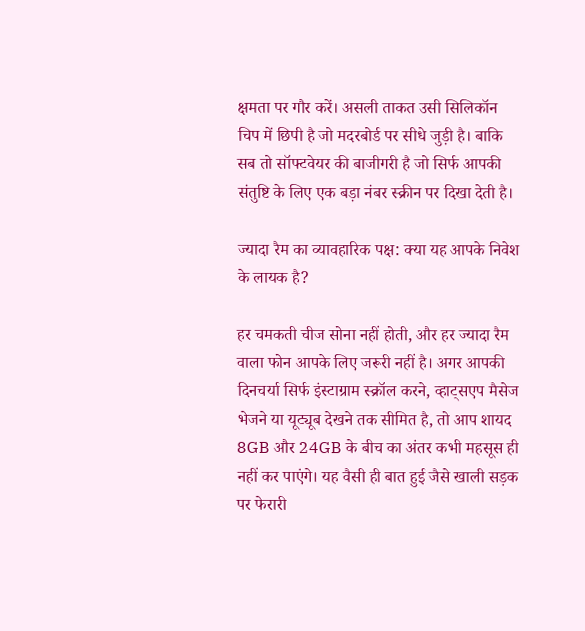क्षमता पर गौर करें। असली ताकत उसी सिलिकॉन चिप में छिपी है जो मदरबोर्ड पर सीधे जुड़ी है। बाकि सब तो सॉफ्टवेयर की बाजीगरी है जो सिर्फ आपकी संतुष्टि के लिए एक बड़ा नंबर स्क्रीन पर दिखा देती है।

ज्यादा रैम का व्यावहारिक पक्ष: क्या यह आपके निवेश के लायक है?

हर चमकती चीज सोना नहीं होती, और हर ज्यादा रैम वाला फोन आपके लिए जरूरी नहीं है। अगर आपकी दिनचर्या सिर्फ इंस्टाग्राम स्क्रॉल करने, व्हाट्सएप मैसेज भेजने या यूट्यूब देखने तक सीमित है, तो आप शायद 8GB और 24GB के बीच का अंतर कभी महसूस ही नहीं कर पाएंगे। यह वैसी ही बात हुई जैसे खाली सड़क पर फेरारी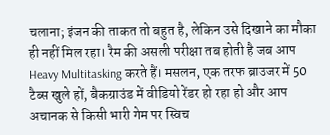चलाना; इंजन की ताकत तो बहुत है, लेकिन उसे दिखाने का मौका ही नहीं मिल रहा। रैम की असली परीक्षा तब होती है जब आप Heavy Multitasking करते हैं। मसलन, एक तरफ ब्राउजर में 50 टैब्स खुले हों, बैकग्राउंड में वीडियो रेंडर हो रहा हो और आप अचानक से किसी भारी गेम पर स्विच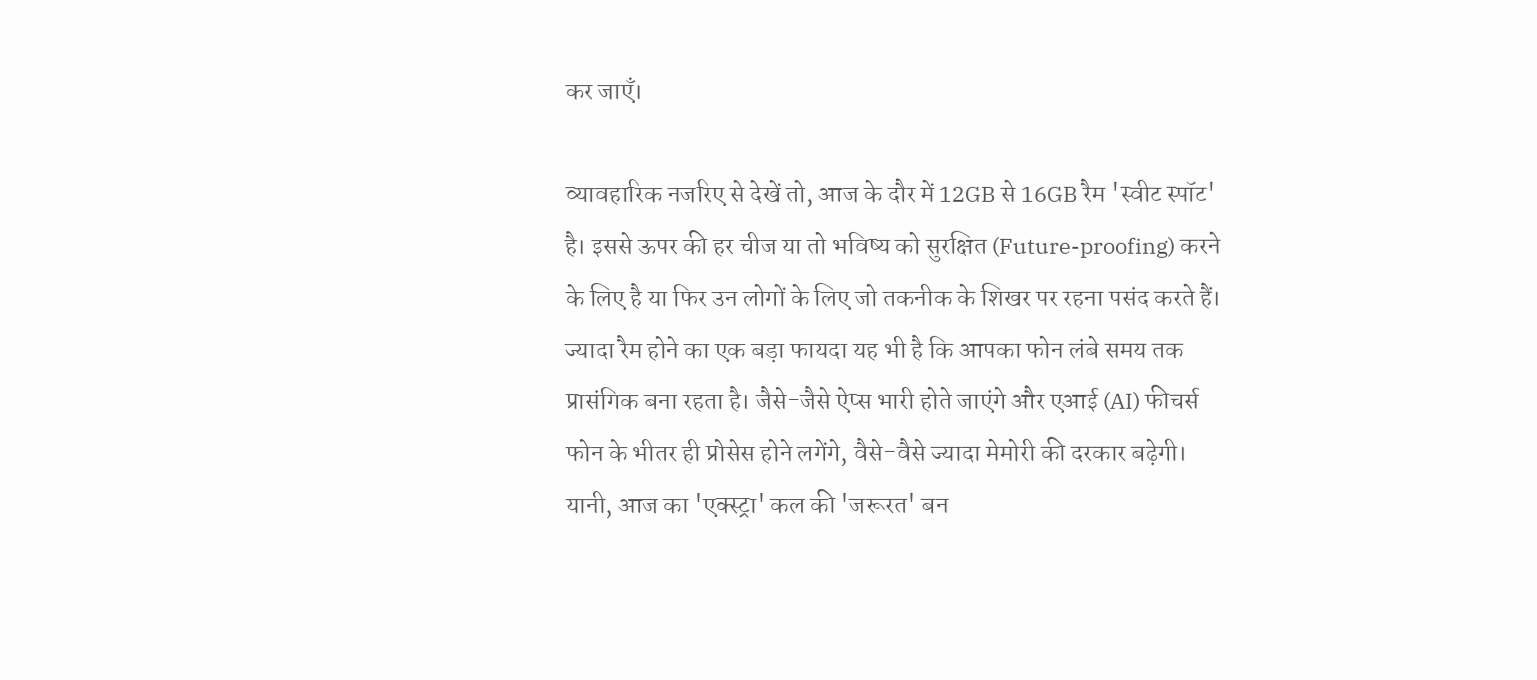कर जाएँ।

व्यावहारिक नजरिए से देखें तो, आज के दौर में 12GB से 16GB रैम 'स्वीट स्पॉट' है। इससे ऊपर की हर चीज या तो भविष्य को सुरक्षित (Future-proofing) करने के लिए है या फिर उन लोगों के लिए जो तकनीक के शिखर पर रहना पसंद करते हैं। ज्यादा रैम होने का एक बड़ा फायदा यह भी है कि आपका फोन लंबे समय तक प्रासंगिक बना रहता है। जैसे-जैसे ऐप्स भारी होते जाएंगे और एआई (AI) फीचर्स फोन के भीतर ही प्रोसेस होने लगेंगे, वैसे-वैसे ज्यादा मेमोरी की दरकार बढ़ेगी। यानी, आज का 'एक्स्ट्रा' कल की 'जरूरत' बन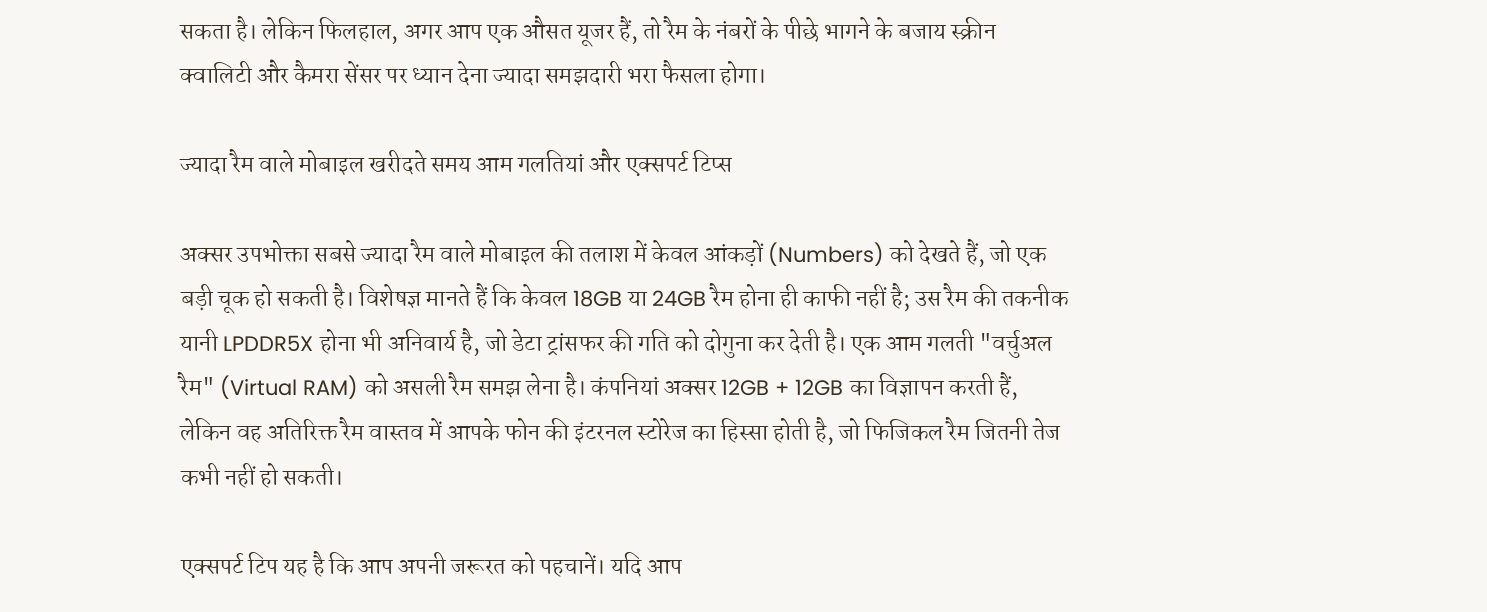सकता है। लेकिन फिलहाल, अगर आप एक औसत यूजर हैं, तो रैम के नंबरों के पीछे भागने के बजाय स्क्रीन क्वालिटी और कैमरा सेंसर पर ध्यान देना ज्यादा समझदारी भरा फैसला होगा।

ज्यादा रैम वाले मोबाइल खरीदते समय आम गलतियां और एक्सपर्ट टिप्स

अक्सर उपभोक्ता सबसे ज्यादा रैम वाले मोबाइल की तलाश में केवल आंकड़ों (Numbers) को देखते हैं, जो एक बड़ी चूक हो सकती है। विशेषज्ञ मानते हैं कि केवल 18GB या 24GB रैम होना ही काफी नहीं है; उस रैम की तकनीक यानी LPDDR5X होना भी अनिवार्य है, जो डेटा ट्रांसफर की गति को दोगुना कर देती है। एक आम गलती "वर्चुअल रैम" (Virtual RAM) को असली रैम समझ लेना है। कंपनियां अक्सर 12GB + 12GB का विज्ञापन करती हैं, लेकिन वह अतिरिक्त रैम वास्तव में आपके फोन की इंटरनल स्टोरेज का हिस्सा होती है, जो फिजिकल रैम जितनी तेज कभी नहीं हो सकती।

एक्सपर्ट टिप यह है कि आप अपनी जरूरत को पहचानें। यदि आप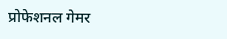प्रोफेशनल गेमर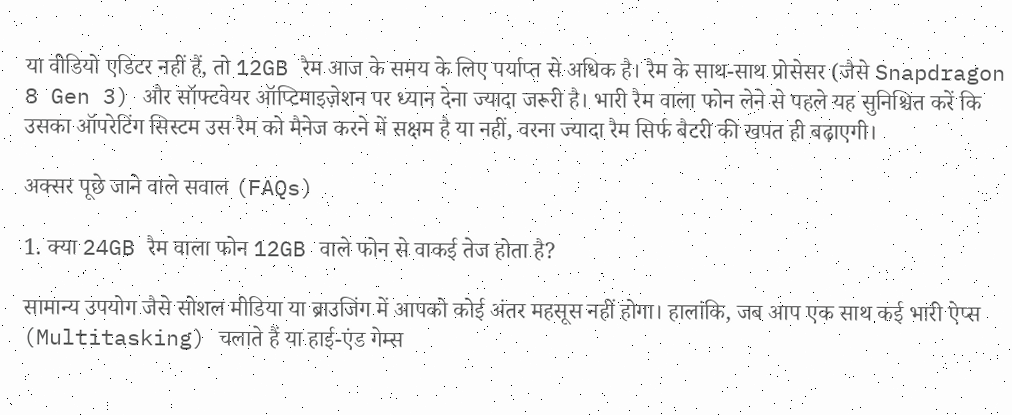या वीडियो एडिटर नहीं हैं, तो 12GB रैम आज के समय के लिए पर्याप्त से अधिक है। रैम के साथ-साथ प्रोसेसर (जैसे Snapdragon 8 Gen 3) और सॉफ्टवेयर ऑप्टिमाइज़ेशन पर ध्यान देना ज्यादा जरूरी है। भारी रैम वाला फोन लेने से पहले यह सुनिश्चित करें कि उसका ऑपरेटिंग सिस्टम उस रैम को मैनेज करने में सक्षम है या नहीं, वरना ज्यादा रैम सिर्फ बैटरी की खपत ही बढ़ाएगी।

अक्सर पूछे जाने वाले सवाल (FAQs)

1. क्या 24GB रैम वाला फोन 12GB वाले फोन से वाकई तेज होता है?

सामान्य उपयोग जैसे सोशल मीडिया या ब्राउजिंग में आपको कोई अंतर महसूस नहीं होगा। हालांकि, जब आप एक साथ कई भारी ऐप्स (Multitasking) चलाते हैं या हाई-एंड गेम्स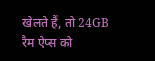खेलते हैं, तो 24GB रैम ऐप्स को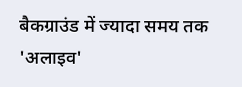बैकग्राउंड में ज्यादा समय तक 'अलाइव'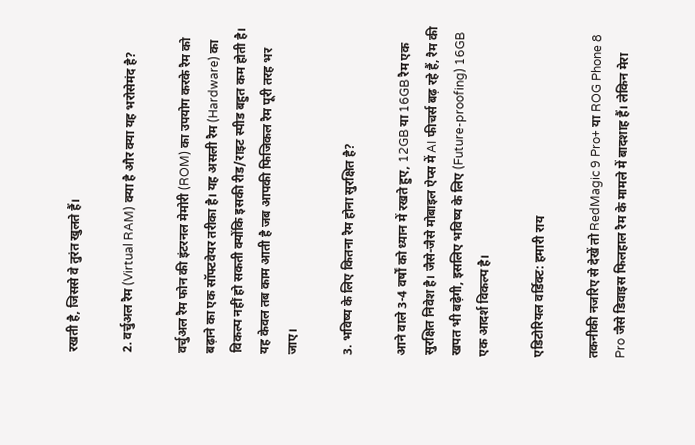रखती है, जिससे वे तुरंत खुलते हैं।

2. वर्चुअल रैम (Virtual RAM) क्या है और क्या यह भरोसेमंद है?

वर्चुअल रैम फोन की इंटरनल मेमोरी (ROM) का उपयोग करके रैम को बढ़ाने का एक सॉफ्टवेयर तरीका है। यह असली रैम (Hardware) का विकल्प नहीं हो सकती क्योंकि इसकी रीड/राइट स्पीड बहुत कम होती है। यह केवल तब काम आती है जब आपकी फिजिकल रैम पूरी तरह भर जाए।

3. भविष्य के लिए कितना रैम होना सुरक्षित है?

आने वाले 3-4 वर्षों को ध्यान में रखते हुए, 12GB या 16GB रैम एक सुरक्षित निवेश है। जैसे-जैसे मोबाइल ऐप्स में AI फीचर्स बढ़ रहे हैं, रैम की खपत भी बढ़ेगी, इसलिए भविष्य के लिए (Future-proofing) 16GB एक आदर्श विकल्प है।

एडिटोरियल वर्डिक्ट: हमारी राय

तकनीकी नजरिए से देखें तो RedMagic 9 Pro+ या ROG Phone 8 Pro जैसे डिवाइस फिलहाल रैम के मामले में बादशाह हैं। लेकिन मेरा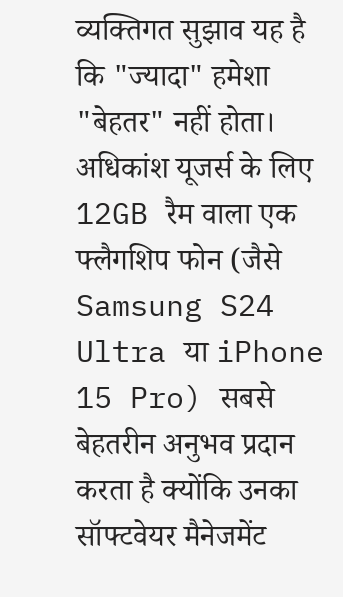व्यक्तिगत सुझाव यह है कि "ज्यादा" हमेशा "बेहतर" नहीं होता। अधिकांश यूजर्स के लिए 12GB रैम वाला एक फ्लैगशिप फोन (जैसे Samsung S24 Ultra या iPhone 15 Pro) सबसे बेहतरीन अनुभव प्रदान करता है क्योंकि उनका सॉफ्टवेयर मैनेजमेंट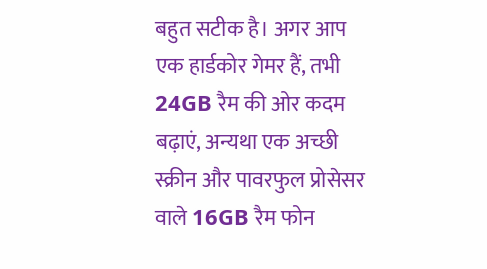बहुत सटीक है। अगर आप एक हार्डकोर गेमर हैं, तभी 24GB रैम की ओर कदम बढ़ाएं, अन्यथा एक अच्छी स्क्रीन और पावरफुल प्रोसेसर वाले 16GB रैम फोन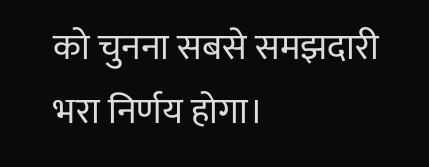को चुनना सबसे समझदारी भरा निर्णय होगा।